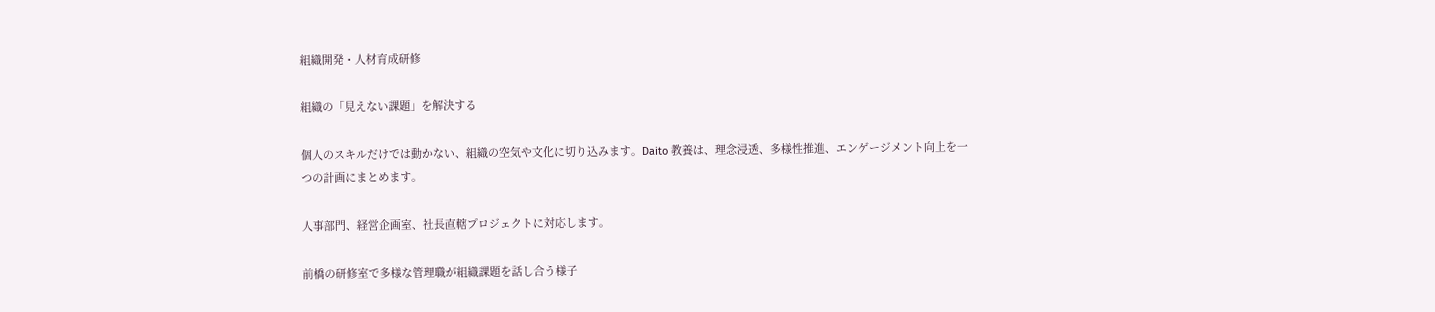組織開発・人材育成研修

組織の「見えない課題」を解決する

個人のスキルだけでは動かない、組織の空気や文化に切り込みます。Daito 教養は、理念浸透、多様性推進、エンゲージメント向上を一つの計画にまとめます。

人事部門、経営企画室、社長直轄プロジェクトに対応します。

前橋の研修室で多様な管理職が組織課題を話し合う様子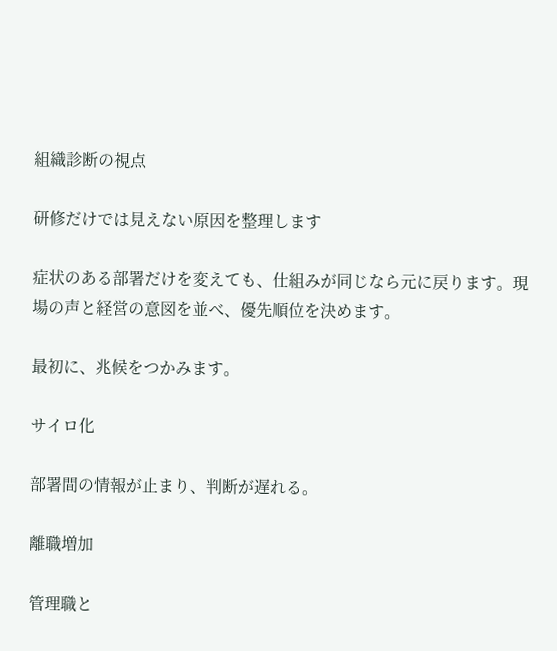組織診断の視点

研修だけでは見えない原因を整理します

症状のある部署だけを変えても、仕組みが同じなら元に戻ります。現場の声と経営の意図を並べ、優先順位を決めます。

最初に、兆候をつかみます。

サイロ化

部署間の情報が止まり、判断が遅れる。

離職増加

管理職と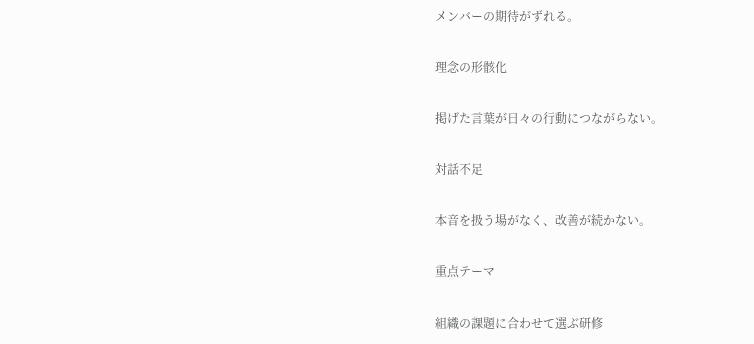メンバーの期待がずれる。

理念の形骸化

掲げた言葉が日々の行動につながらない。

対話不足

本音を扱う場がなく、改善が続かない。

重点テーマ

組織の課題に合わせて選ぶ研修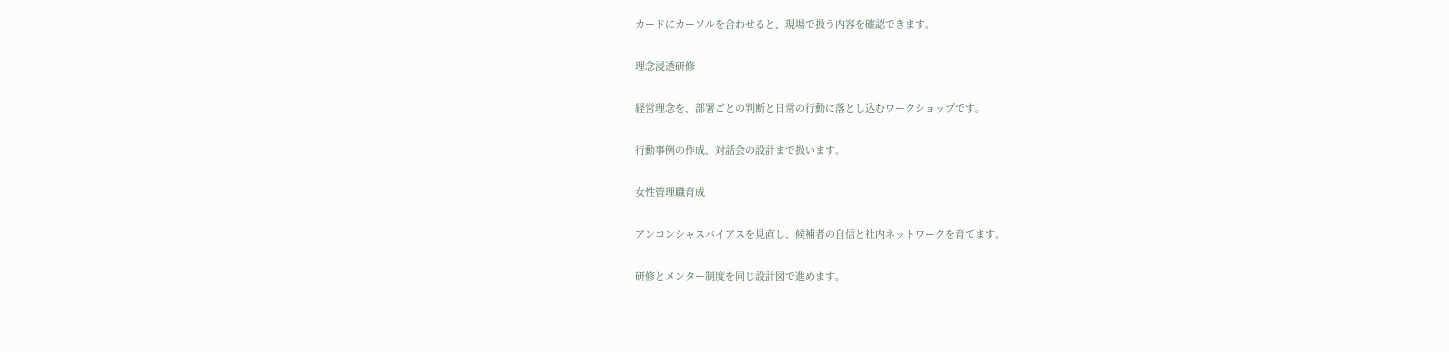カードにカーソルを合わせると、現場で扱う内容を確認できます。

理念浸透研修

経営理念を、部署ごとの判断と日常の行動に落とし込むワークショップです。

行動事例の作成、対話会の設計まで扱います。

女性管理職育成

アンコンシャスバイアスを見直し、候補者の自信と社内ネットワークを育てます。

研修とメンター制度を同じ設計図で進めます。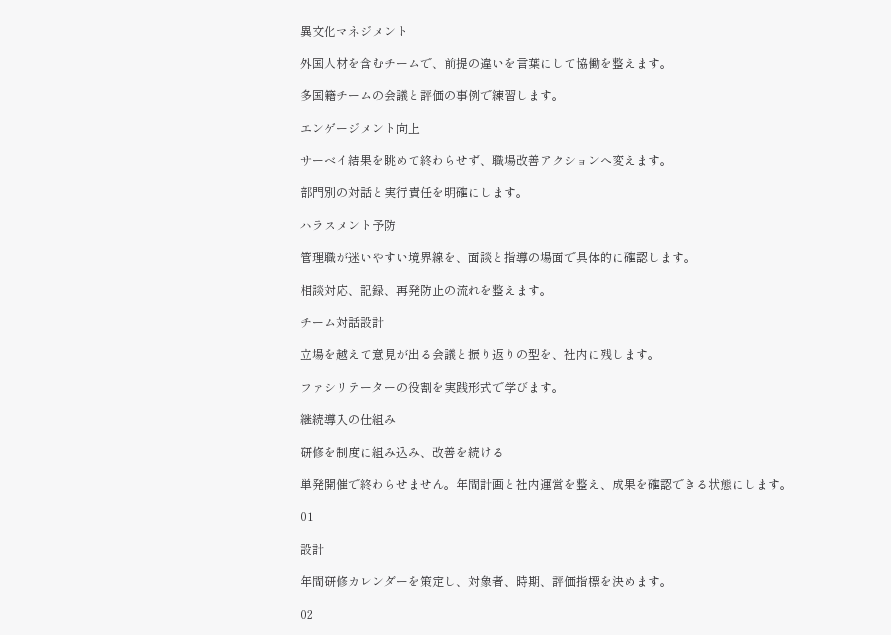異文化マネジメント

外国人材を含むチームで、前提の違いを言葉にして協働を整えます。

多国籍チームの会議と評価の事例で練習します。

エンゲージメント向上

サーベイ結果を眺めて終わらせず、職場改善アクションへ変えます。

部門別の対話と実行責任を明確にします。

ハラスメント予防

管理職が迷いやすい境界線を、面談と指導の場面で具体的に確認します。

相談対応、記録、再発防止の流れを整えます。

チーム対話設計

立場を越えて意見が出る会議と振り返りの型を、社内に残します。

ファシリテーターの役割を実践形式で学びます。

継続導入の仕組み

研修を制度に組み込み、改善を続ける

単発開催で終わらせません。年間計画と社内運営を整え、成果を確認できる状態にします。

01

設計

年間研修カレンダーを策定し、対象者、時期、評価指標を決めます。

02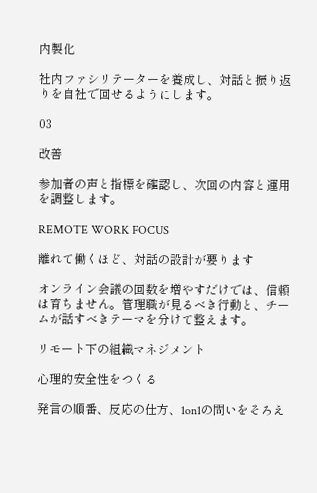内製化

社内ファシリテーターを養成し、対話と振り返りを自社で回せるようにします。

03

改善

参加者の声と指標を確認し、次回の内容と運用を調整します。

REMOTE WORK FOCUS

離れて働くほど、対話の設計が要ります

オンライン会議の回数を増やすだけでは、信頼は育ちません。管理職が見るべき行動と、チームが話すべきテーマを分けて整えます。

リモート下の組織マネジメント

心理的安全性をつくる

発言の順番、反応の仕方、1on1の問いをそろえ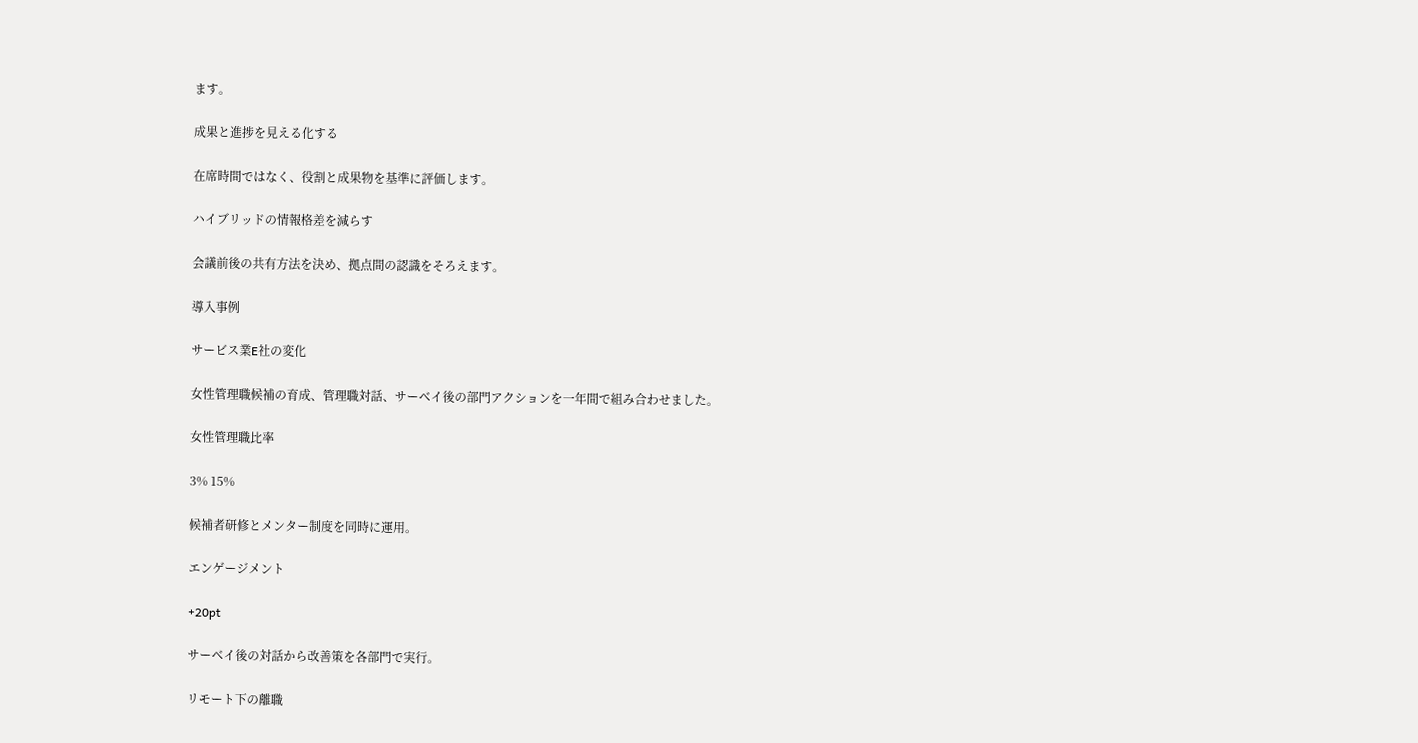ます。

成果と進捗を見える化する

在席時間ではなく、役割と成果物を基準に評価します。

ハイブリッドの情報格差を減らす

会議前後の共有方法を決め、拠点間の認識をそろえます。

導入事例

サービス業E社の変化

女性管理職候補の育成、管理職対話、サーベイ後の部門アクションを一年間で組み合わせました。

女性管理職比率

3% 15%

候補者研修とメンター制度を同時に運用。

エンゲージメント

+20pt

サーベイ後の対話から改善策を各部門で実行。

リモート下の離職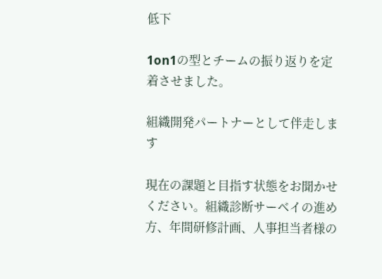低下

1on1の型とチームの振り返りを定着させました。

組織開発パートナーとして伴走します

現在の課題と目指す状態をお聞かせください。組織診断サーベイの進め方、年間研修計画、人事担当者様の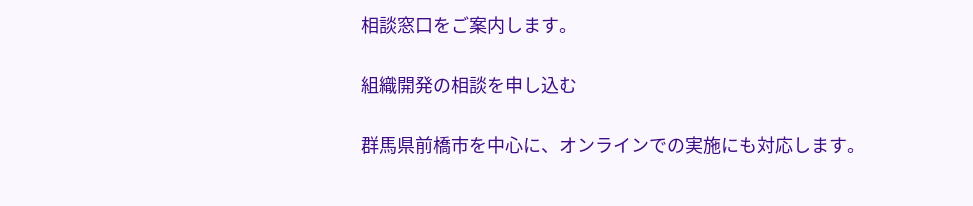相談窓口をご案内します。

組織開発の相談を申し込む

群馬県前橋市を中心に、オンラインでの実施にも対応します。